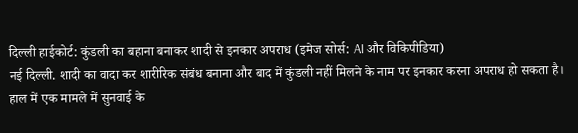दिल्ली हाईकोर्ट: कुंडली का बहाना बनाकर शादी से इनकार अपराध (इमेज सोर्स: AI और विकिपीडिया)
नई दिल्ली. शादी का वादा कर शारीरिक संबंध बनाना और बाद में कुंडली नहीं मिलने के नाम पर इनकार करना अपराध हो सकता है। हाल में एक मामले में सुनवाई के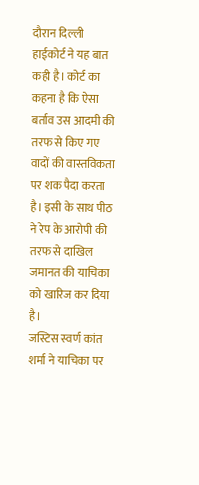दौरान दिल्ली हाईकोर्ट ने यह बात कही है। कोर्ट का कहना है कि ऐसा बर्ताव उस आदमी की तरफ से किए गए वादों की वास्तविकता पर शक पैदा करता है। इसी के साथ पीठ ने रेप के आरोपी की तरफ से दाखिल जमानत की याचिका को खारिज कर दिया है।
जस्टिस स्वर्ण कांत शर्मा ने याचिका पर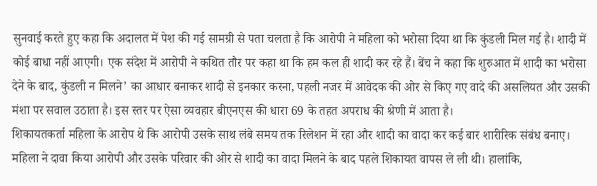सुनवाई करते हुए कहा कि अदालत में पेश की गई सामग्री से पता चलता है कि आरोपी ने महिला को भरोसा दिया था कि कुंडली मिल गई है। शादी में कोई बाधा नहीं आएगी। एक संदेश में आरोपी ने कथित तौर पर कहा था कि हम कल ही शादी कर रहे हैं। बेंच ने कहा कि शुरुआत में शादी का भरोसा देने के बाद, कुंडली न मिलने’ का आधार बनाकर शादी से इनकार करना, पहली नजर में आवेदक की ओर से किए गए वादे की असलियत और उसकी मंशा पर सवाल उठाता है। इस स्तर पर ऐसा व्यवहार बीएनएस की धारा 69 के तहत अपराध की श्रेणी में आता है।
शिकायतकर्ता महिला के आरोप थे कि आरोपी उसके साथ लंबे समय तक रिलेशन में रहा और शादी का वादा कर कई बार शारीरिक संबंध बनाए। महिला ने दावा किया आरोपी और उसके परिवार की ओर से शादी का वादा मिलने के बाद पहले शिकायत वापस ले ली थी। हालांकि,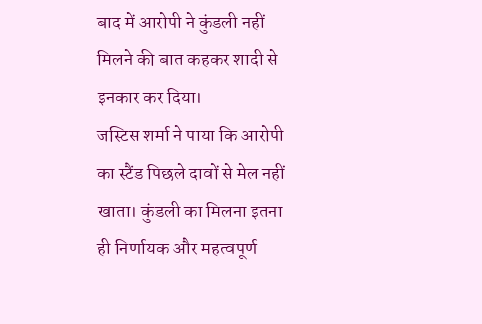बाद में आरोपी ने कुंडली नहीं मिलने की बात कहकर शादी से इनकार कर दिया।
जस्टिस शर्मा ने पाया कि आरोपी का स्टैंड पिछले दावों से मेल नहीं खाता। कुंडली का मिलना इतना ही निर्णायक और महत्वपूर्ण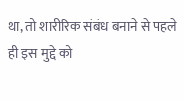था, तो शारीरिक संबंध बनाने से पहले ही इस मुद्दे को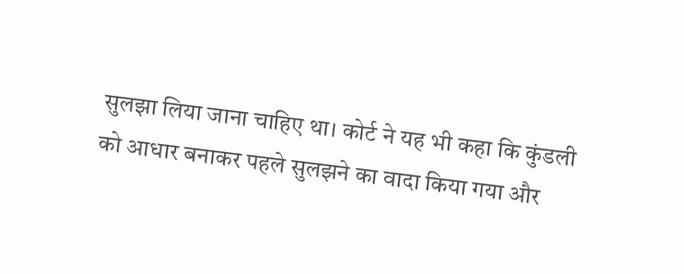सुलझा लिया जाना चाहिए था। कोर्ट ने यह भी कहा कि कुंडली को आधार बनाकर पहले सुलझने का वादा किया गया और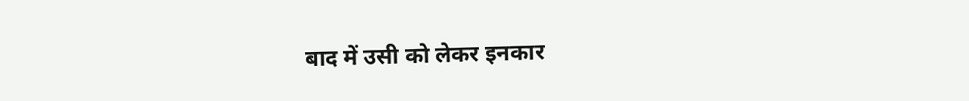बाद में उसी को लेकर इनकार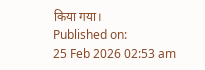किया गया।
Published on:
25 Feb 2026 02:53 am